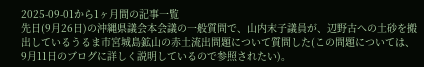2025-09-01から1ヶ月間の記事一覧
先日(9月26日)の沖縄県議会本会議の一般質問で、山内末子議員が、辺野古への土砂を搬出しているうるま市宮城島鉱山の赤土流出問題について質問した(この問題については、9月11日のブログに詳しく説明しているので参照されたい)。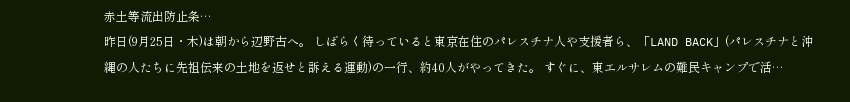赤土等流出防止条…
昨日(9月25日・木)は朝から辺野古へ。 しばらく待っていると東京在住のパレスチナ人や支援者ら、「LAND BACK」(パレスチナと沖縄の人たちに先祖伝来の土地を返せと訴える運動)の一行、約40人がやってきた。 すぐに、東エルサレムの難民キャンプで活…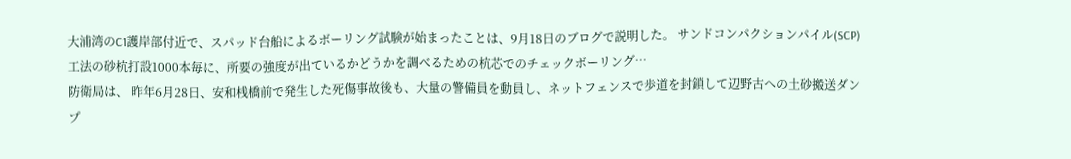大浦湾のC1護岸部付近で、スパッド台船によるボーリング試験が始まったことは、9月18日のブログで説明した。 サンドコンパクションパイル(SCP)工法の砂杭打設1000本毎に、所要の強度が出ているかどうかを調べるための杭芯でのチェックボーリング…
防衛局は、 昨年6月28日、安和桟橋前で発生した死傷事故後も、大量の警備員を動員し、ネットフェンスで歩道を封鎖して辺野古への土砂搬送ダンプ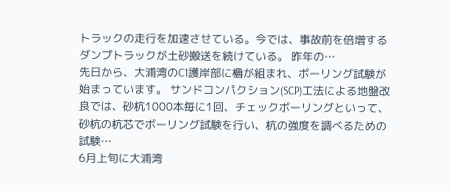トラックの走行を加速させている。今では、事故前を倍増するダンプトラックが土砂搬送を続けている。 昨年の…
先日から、大浦湾のC1護岸部に櫓が組まれ、ボーリング試験が始まっています。 サンドコンパクション(SCP)工法による地盤改良では、砂杭1000本毎に1回、チェックボーリングといって、砂杭の杭芯でボーリング試験を行い、杭の強度を調べるための試験…
6月上旬に大浦湾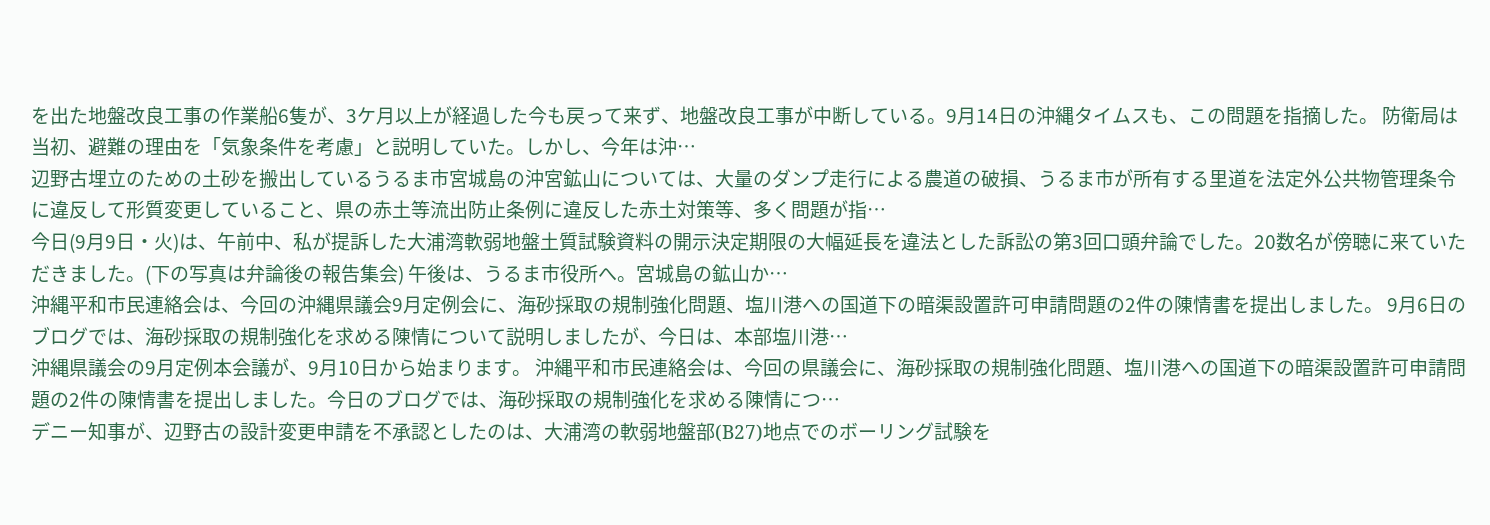を出た地盤改良工事の作業船6隻が、3ケ月以上が経過した今も戻って来ず、地盤改良工事が中断している。9月14日の沖縄タイムスも、この問題を指摘した。 防衛局は当初、避難の理由を「気象条件を考慮」と説明していた。しかし、今年は沖…
辺野古埋立のための土砂を搬出しているうるま市宮城島の沖宮鉱山については、大量のダンプ走行による農道の破損、うるま市が所有する里道を法定外公共物管理条令に違反して形質変更していること、県の赤土等流出防止条例に違反した赤土対策等、多く問題が指…
今日(9月9日・火)は、午前中、私が提訴した大浦湾軟弱地盤土質試験資料の開示決定期限の大幅延長を違法とした訴訟の第3回口頭弁論でした。20数名が傍聴に来ていただきました。(下の写真は弁論後の報告集会) 午後は、うるま市役所へ。宮城島の鉱山か…
沖縄平和市民連絡会は、今回の沖縄県議会9月定例会に、海砂採取の規制強化問題、塩川港への国道下の暗渠設置許可申請問題の2件の陳情書を提出しました。 9月6日のブログでは、海砂採取の規制強化を求める陳情について説明しましたが、今日は、本部塩川港…
沖縄県議会の9月定例本会議が、9月10日から始まります。 沖縄平和市民連絡会は、今回の県議会に、海砂採取の規制強化問題、塩川港への国道下の暗渠設置許可申請問題の2件の陳情書を提出しました。今日のブログでは、海砂採取の規制強化を求める陳情につ…
デニー知事が、辺野古の設計変更申請を不承認としたのは、大浦湾の軟弱地盤部(B27)地点でのボーリング試験を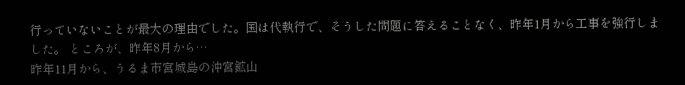行っていないことが最大の理由でした。国は代執行で、そうした問題に答えることなく、昨年1月から工事を強行しました。 ところが、昨年8月から…
昨年11月から、うるま市宮城島の沖宮鉱山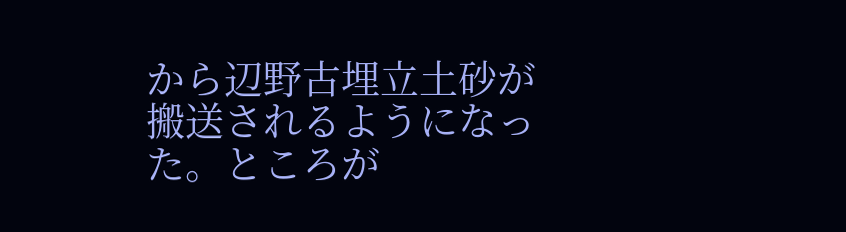から辺野古埋立土砂が搬送されるようになった。ところが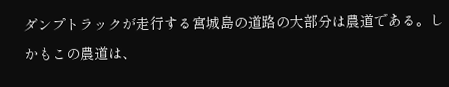ダンプトラックが走行する宮城島の道路の大部分は農道である。しかもこの農道は、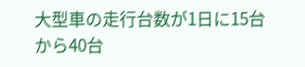大型車の走行台数が1日に15台から40台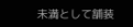未満として舗装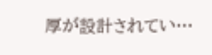厚が設計されてい…